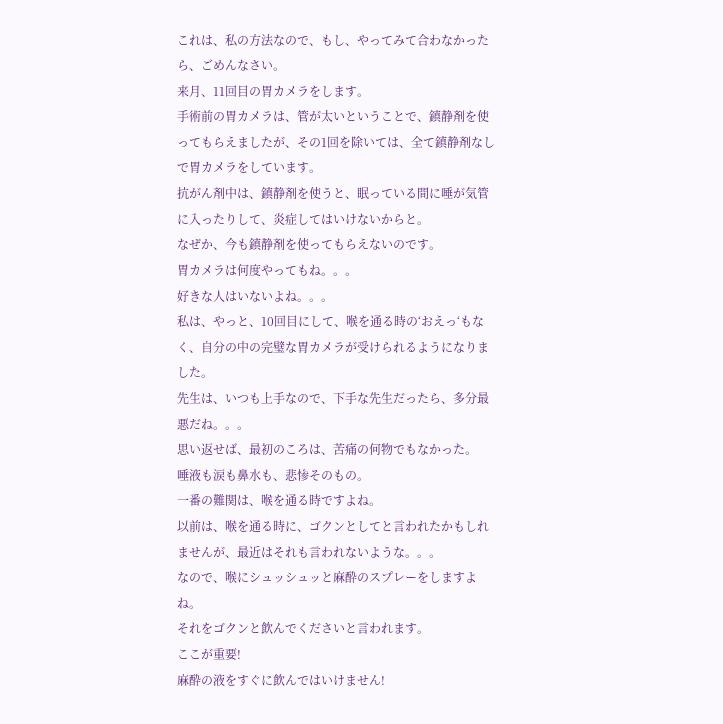これは、私の方法なので、もし、やってみて合わなかったら、ごめんなさい。
来月、11回目の胃カメラをします。
手術前の胃カメラは、管が太いということで、鎮静剤を使ってもらえましたが、その1回を除いては、全て鎮静剤なしで胃カメラをしています。
抗がん剤中は、鎮静剤を使うと、眠っている間に唾が気管に入ったりして、炎症してはいけないからと。
なぜか、今も鎮静剤を使ってもらえないのです。
胃カメラは何度やってもね。。。
好きな人はいないよね。。。
私は、やっと、10回目にして、喉を通る時の‘おえっ‘もなく、自分の中の完璧な胃カメラが受けられるようになりました。
先生は、いつも上手なので、下手な先生だったら、多分最悪だね。。。
思い返せば、最初のころは、苦痛の何物でもなかった。
唾液も涙も鼻水も、悲惨そのもの。
一番の難関は、喉を通る時ですよね。
以前は、喉を通る時に、ゴクンとしてと言われたかもしれませんが、最近はそれも言われないような。。。
なので、喉にシュッシュッと麻酔のスプレーをしますよね。
それをゴクンと飲んでくださいと言われます。
ここが重要!
麻酔の液をすぐに飲んではいけません!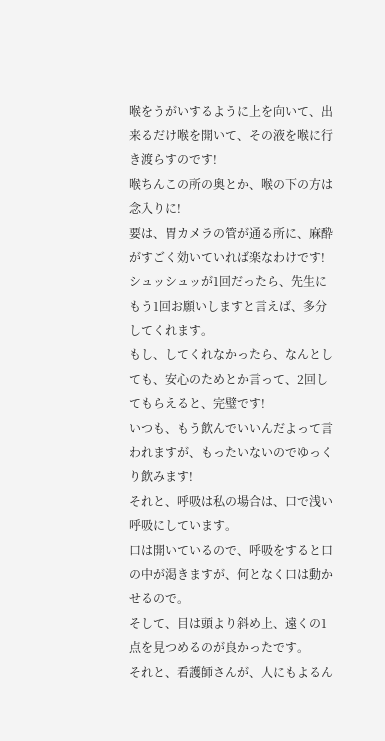喉をうがいするように上を向いて、出来るだけ喉を開いて、その液を喉に行き渡らすのです!
喉ちんこの所の奥とか、喉の下の方は念入りに!
要は、胃カメラの管が通る所に、麻酔がすごく効いていれば楽なわけです!
シュッシュッが1回だったら、先生にもう1回お願いしますと言えば、多分してくれます。
もし、してくれなかったら、なんとしても、安心のためとか言って、2回してもらえると、完璧です!
いつも、もう飲んでいいんだよって言われますが、もったいないのでゆっくり飲みます!
それと、呼吸は私の場合は、口で浅い呼吸にしています。
口は開いているので、呼吸をすると口の中が渇きますが、何となく口は動かせるので。
そして、目は頭より斜め上、遠くの1点を見つめるのが良かったです。
それと、看護師さんが、人にもよるん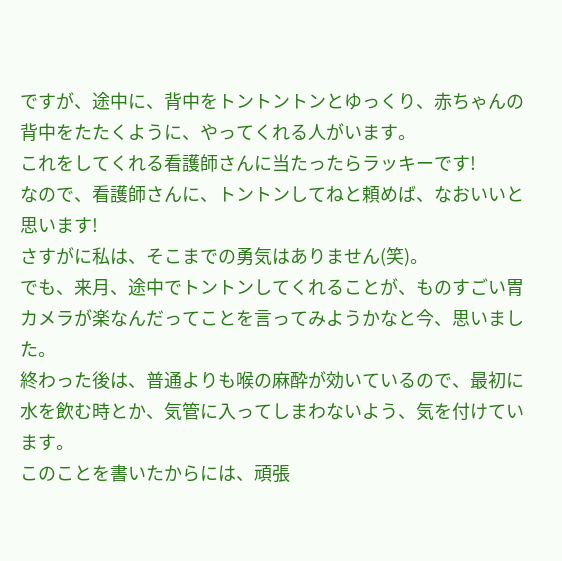ですが、途中に、背中をトントントンとゆっくり、赤ちゃんの背中をたたくように、やってくれる人がいます。
これをしてくれる看護師さんに当たったらラッキーです!
なので、看護師さんに、トントンしてねと頼めば、なおいいと思います!
さすがに私は、そこまでの勇気はありません(笑)。
でも、来月、途中でトントンしてくれることが、ものすごい胃カメラが楽なんだってことを言ってみようかなと今、思いました。
終わった後は、普通よりも喉の麻酔が効いているので、最初に水を飲む時とか、気管に入ってしまわないよう、気を付けています。
このことを書いたからには、頑張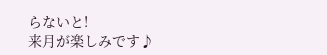らないと!
来月が楽しみです♪